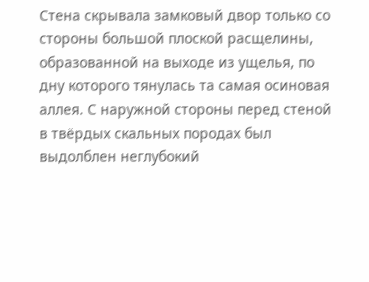Стена скрывала замковый двор только со стороны большой плоской расщелины, образованной на выходе из ущелья, по дну которого тянулась та самая осиновая аллея. С наружной стороны перед стеной в твёрдых скальных породах был выдолблен неглубокий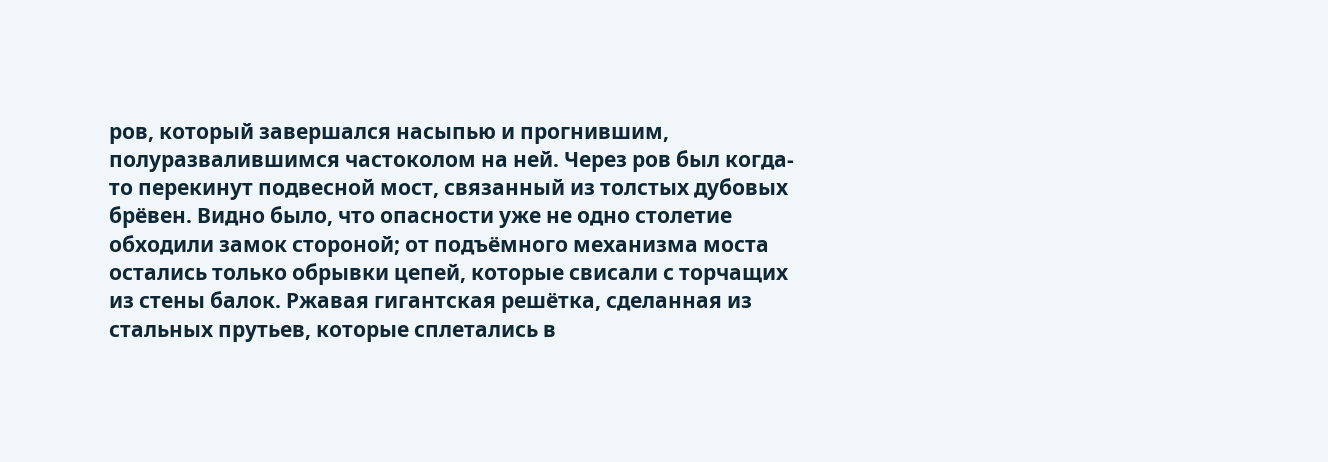ров, который завершался насыпью и прогнившим, полуразвалившимся частоколом на ней. Через ров был когда-то перекинут подвесной мост, связанный из толстых дубовых брёвен. Видно было, что опасности уже не одно столетие обходили замок стороной; от подъёмного механизма моста остались только обрывки цепей, которые свисали с торчащих из стены балок. Ржавая гигантская решётка, сделанная из стальных прутьев, которые сплетались в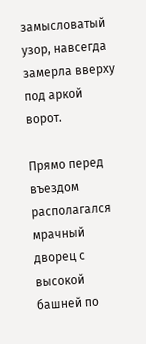замысловатый узор, навсегда замерла вверху под аркой ворот.

Прямо перед въездом располагался мрачный дворец с высокой башней по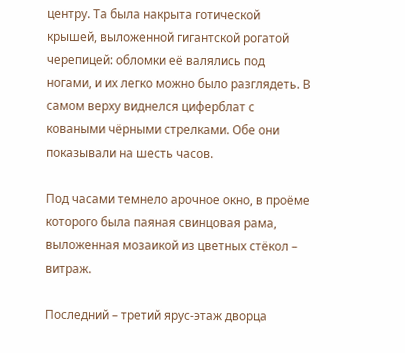центру. Та была накрыта готической крышей, выложенной гигантской рогатой черепицей: обломки её валялись под ногами, и их легко можно было разглядеть. В самом верху виднелся циферблат с коваными чёрными стрелками. Обе они показывали на шесть часов.

Под часами темнело арочное окно, в проёме которого была паяная свинцовая рама, выложенная мозаикой из цветных стёкол – витраж.

Последний – третий ярус-этаж дворца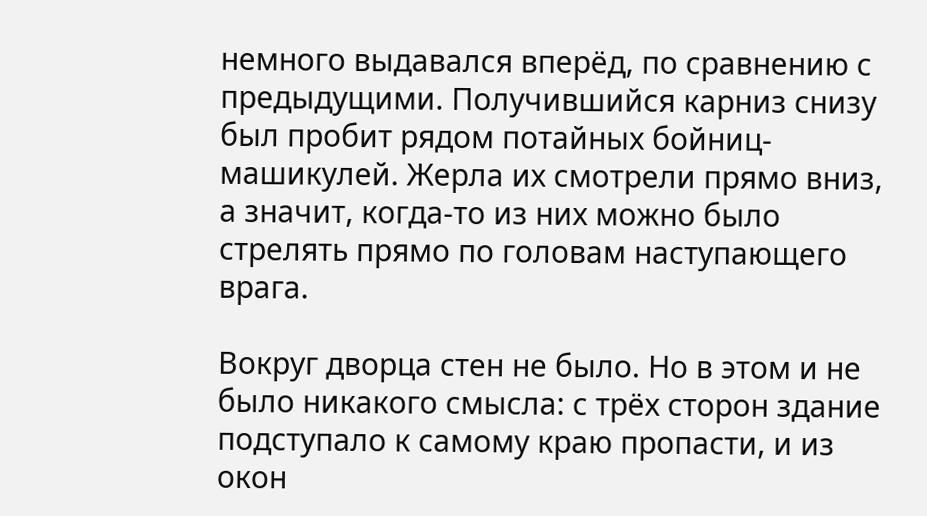немного выдавался вперёд, по сравнению с предыдущими. Получившийся карниз снизу был пробит рядом потайных бойниц-машикулей. Жерла их смотрели прямо вниз, а значит, когда-то из них можно было стрелять прямо по головам наступающего врага.

Вокруг дворца стен не было. Но в этом и не было никакого смысла: с трёх сторон здание подступало к самому краю пропасти, и из окон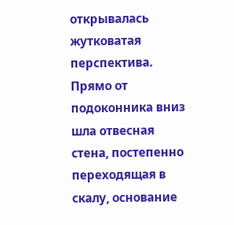открывалась жутковатая перспектива. Прямо от подоконника вниз шла отвесная стена, постепенно переходящая в скалу, основание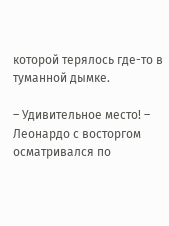которой терялось где-то в туманной дымке.

– Удивительное место! – Леонардо с восторгом осматривался по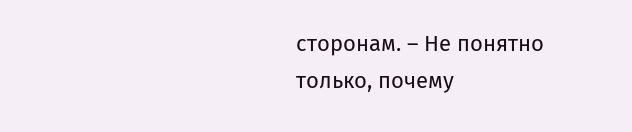сторонам. – Не понятно только, почему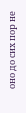оно до сих пор не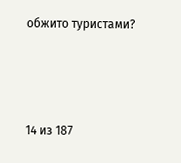обжито туристами?



14 из 187